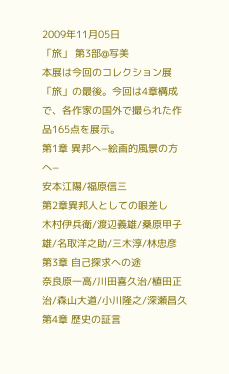2009年11月05日
「旅」 第3部@写美
本展は今回のコレクション展「旅」の最後。今回は4章構成で、各作家の国外で撮られた作品165点を展示。
第1章 異邦へ−絵画的風景の方へ−
安本江陽/福原信三
第2章異邦人としての眼差し
木村伊兵衛/渡辺義雄/桑原甲子雄/名取洋之助/三木淳/林忠彦
第3章 自己探求への途
奈良原一高/川田喜久治/植田正治/森山大道/小川隆之/深瀬昌久
第4章 歴史の証言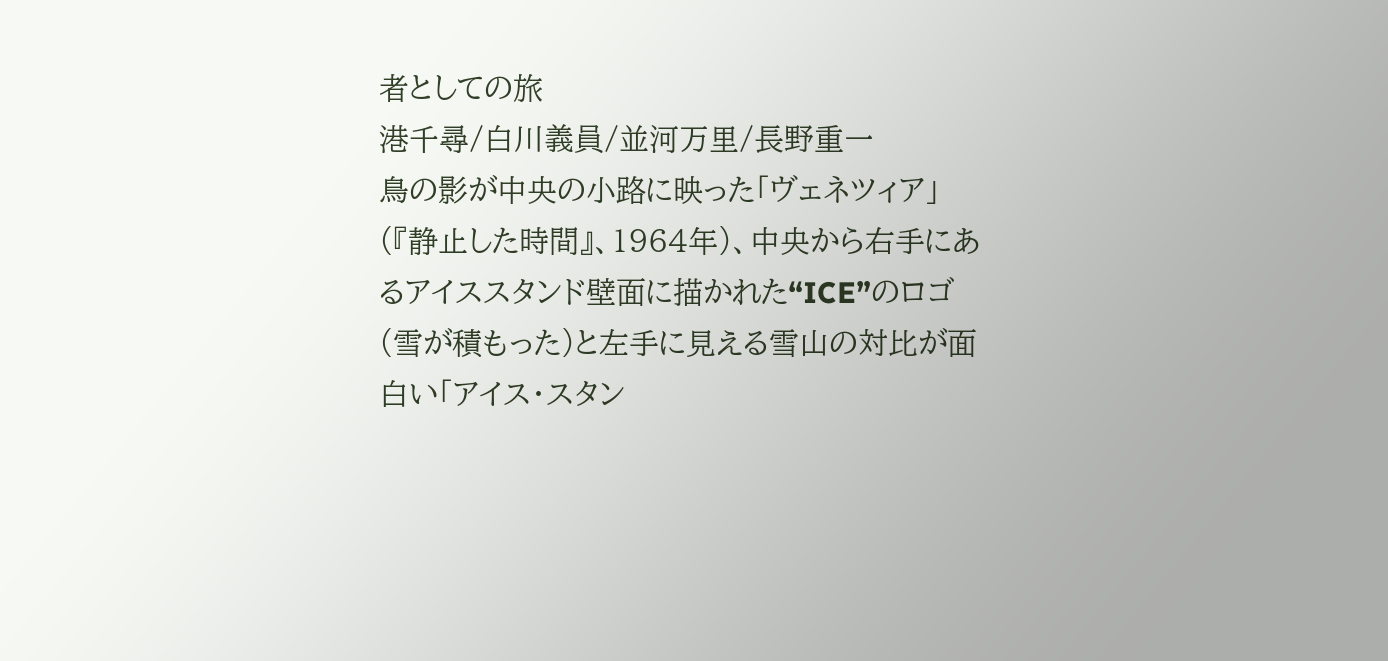者としての旅
港千尋/白川義員/並河万里/長野重一
鳥の影が中央の小路に映った「ヴェネツィア」(『静止した時間』、1964年)、中央から右手にあるアイススタンド壁面に描かれた“ICE”のロゴ(雪が積もった)と左手に見える雪山の対比が面白い「アイス・スタン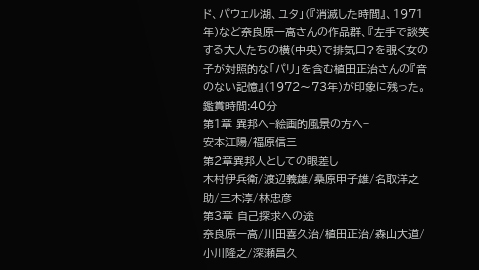ド、パウェル湖、ユタ」(『消滅した時間』、1971年)など奈良原一高さんの作品群、『左手で談笑する大人たちの横(中央)で排気口?を覗く女の子が対照的な「パリ」を含む植田正治さんの『音のない記憶』(1972〜73年)が印象に残った。
鑑賞時間:40分
第1章 異邦へ−絵画的風景の方へ−
安本江陽/福原信三
第2章異邦人としての眼差し
木村伊兵衛/渡辺義雄/桑原甲子雄/名取洋之助/三木淳/林忠彦
第3章 自己探求への途
奈良原一高/川田喜久治/植田正治/森山大道/小川隆之/深瀬昌久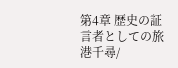第4章 歴史の証言者としての旅
港千尋/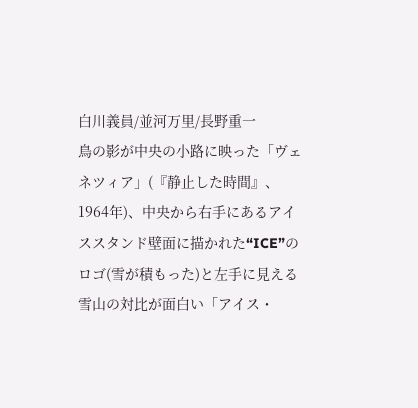白川義員/並河万里/長野重一
鳥の影が中央の小路に映った「ヴェネツィア」(『静止した時間』、1964年)、中央から右手にあるアイススタンド壁面に描かれた“ICE”のロゴ(雪が積もった)と左手に見える雪山の対比が面白い「アイス・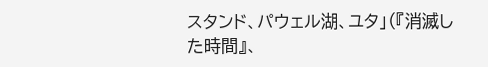スタンド、パウェル湖、ユタ」(『消滅した時間』、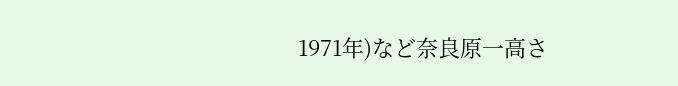1971年)など奈良原一高さ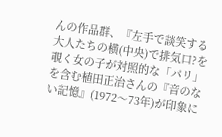んの作品群、『左手で談笑する大人たちの横(中央)で排気口?を覗く女の子が対照的な「パリ」を含む植田正治さんの『音のない記憶』(1972〜73年)が印象に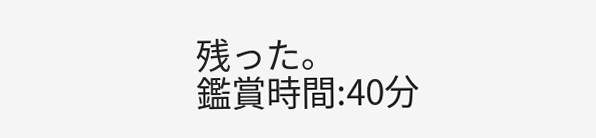残った。
鑑賞時間:40分